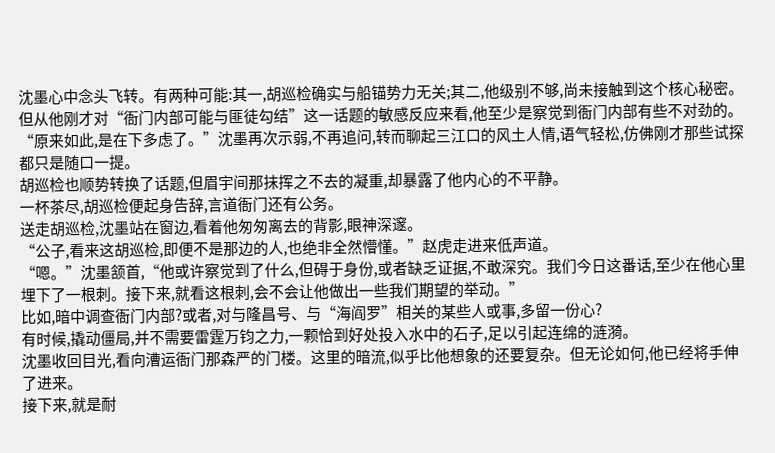沈墨心中念头飞转。有两种可能:其一,胡巡检确实与船锚势力无关;其二,他级别不够,尚未接触到这个核心秘密。但从他刚才对“衙门内部可能与匪徒勾结”这一话题的敏感反应来看,他至少是察觉到衙门内部有些不对劲的。
“原来如此,是在下多虑了。”沈墨再次示弱,不再追问,转而聊起三江口的风土人情,语气轻松,仿佛刚才那些试探都只是随口一提。
胡巡检也顺势转换了话题,但眉宇间那抹挥之不去的凝重,却暴露了他内心的不平静。
一杯茶尽,胡巡检便起身告辞,言道衙门还有公务。
送走胡巡检,沈墨站在窗边,看着他匆匆离去的背影,眼神深邃。
“公子,看来这胡巡检,即便不是那边的人,也绝非全然懵懂。”赵虎走进来低声道。
“嗯。”沈墨颔首,“他或许察觉到了什么,但碍于身份,或者缺乏证据,不敢深究。我们今日这番话,至少在他心里埋下了一根刺。接下来,就看这根刺,会不会让他做出一些我们期望的举动。”
比如,暗中调查衙门内部?或者,对与隆昌号、与“海阎罗”相关的某些人或事,多留一份心?
有时候,撬动僵局,并不需要雷霆万钧之力,一颗恰到好处投入水中的石子,足以引起连绵的涟漪。
沈墨收回目光,看向漕运衙门那森严的门楼。这里的暗流,似乎比他想象的还要复杂。但无论如何,他已经将手伸了进来。
接下来,就是耐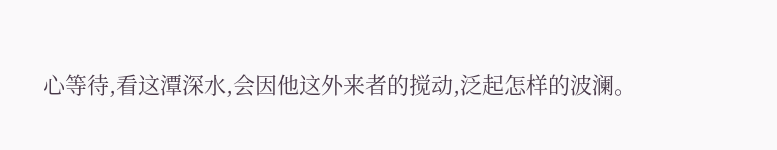心等待,看这潭深水,会因他这外来者的搅动,泛起怎样的波澜。